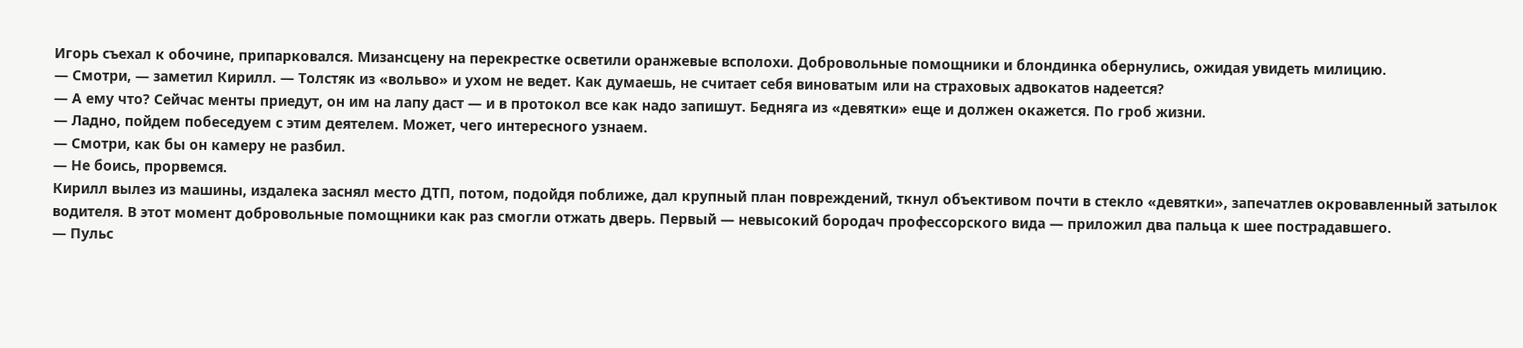Игорь съехал к обочине, припарковался. Мизансцену на перекрестке осветили оранжевые всполохи. Добровольные помощники и блондинка обернулись, ожидая увидеть милицию.
— Смотри, — заметил Кирилл. — Толстяк из «вольво» и ухом не ведет. Как думаешь, не считает себя виноватым или на страховых адвокатов надеется?
— А ему что? Сейчас менты приедут, он им на лапу даст — и в протокол все как надо запишут. Бедняга из «девятки» еще и должен окажется. По гроб жизни.
— Ладно, пойдем побеседуем с этим деятелем. Может, чего интересного узнаем.
— Смотри, как бы он камеру не разбил.
— Не боись, прорвемся.
Кирилл вылез из машины, издалека заснял место ДТП, потом, подойдя поближе, дал крупный план повреждений, ткнул объективом почти в стекло «девятки», запечатлев окровавленный затылок водителя. В этот момент добровольные помощники как раз смогли отжать дверь. Первый — невысокий бородач профессорского вида — приложил два пальца к шее пострадавшего.
— Пульс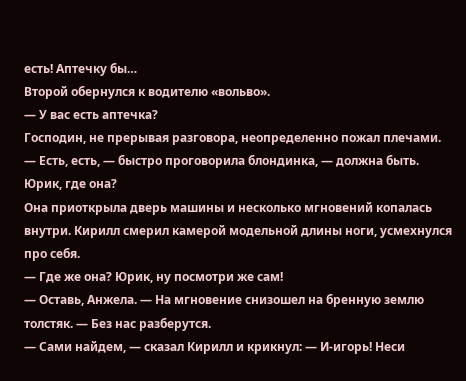есть! Аптечку бы…
Второй обернулся к водителю «вольво».
— У вас есть аптечка?
Господин, не прерывая разговора, неопределенно пожал плечами.
— Есть, есть, — быстро проговорила блондинка, — должна быть. Юрик, где она?
Она приоткрыла дверь машины и несколько мгновений копалась внутри. Кирилл смерил камерой модельной длины ноги, усмехнулся про себя.
— Где же она? Юрик, ну посмотри же сам!
— Оставь, Анжела. — На мгновение снизошел на бренную землю толстяк. — Без нас разберутся.
— Сами найдем, — сказал Кирилл и крикнул: — И-игорь! Неси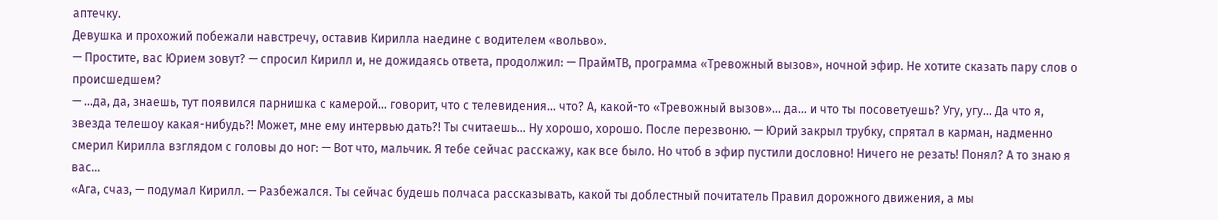аптечку.
Девушка и прохожий побежали навстречу, оставив Кирилла наедине с водителем «вольво».
— Простите, вас Юрием зовут? — спросил Кирилл и, не дожидаясь ответа, продолжил: — ПраймТВ, программа «Тревожный вызов», ночной эфир. Не хотите сказать пару слов о происшедшем?
— …да, да, знаешь, тут появился парнишка с камерой… говорит, что с телевидения… что? А, какой-то «Тревожный вызов»… да… и что ты посоветуешь? Угу, угу… Да что я, звезда телешоу какая-нибудь?! Может, мне ему интервью дать?! Ты считаешь… Ну хорошо, хорошо. После перезвоню. — Юрий закрыл трубку, спрятал в карман, надменно смерил Кирилла взглядом с головы до ног: — Вот что, мальчик. Я тебе сейчас расскажу, как все было. Но чтоб в эфир пустили дословно! Ничего не резать! Понял? А то знаю я вас…
«Ага, счаз, — подумал Кирилл. — Разбежался. Ты сейчас будешь полчаса рассказывать, какой ты доблестный почитатель Правил дорожного движения, а мы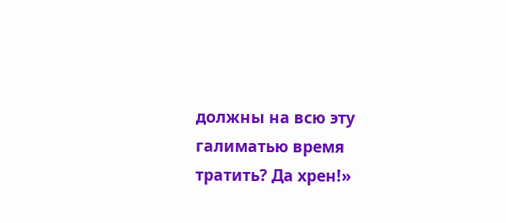должны на всю эту галиматью время тратить? Да хрен!»